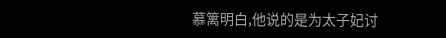慕篱明白,他说的是为太子妃讨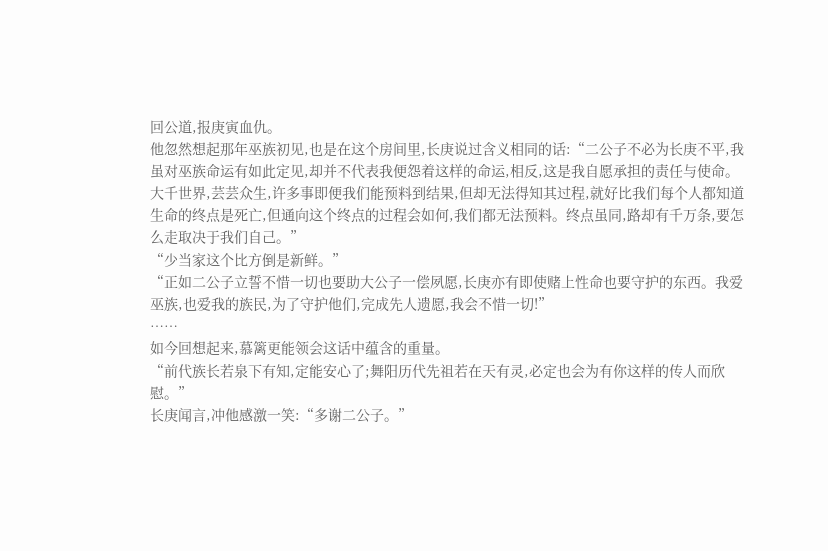回公道,报庚寅血仇。
他忽然想起那年巫族初见,也是在这个房间里,长庚说过含义相同的话:“二公子不必为长庚不平,我虽对巫族命运有如此定见,却并不代表我便怨着这样的命运,相反,这是我自愿承担的责任与使命。
大千世界,芸芸众生,许多事即便我们能预料到结果,但却无法得知其过程,就好比我们每个人都知道生命的终点是死亡,但通向这个终点的过程会如何,我们都无法预料。终点虽同,路却有千万条,要怎么走取决于我们自己。”
“少当家这个比方倒是新鲜。”
“正如二公子立誓不惜一切也要助大公子一偿夙愿,长庚亦有即使赌上性命也要守护的东西。我爱巫族,也爱我的族民,为了守护他们,完成先人遗愿,我会不惜一切!”
……
如今回想起来,慕篱更能领会这话中蕴含的重量。
“前代族长若泉下有知,定能安心了;舞阳历代先祖若在天有灵,必定也会为有你这样的传人而欣慰。”
长庚闻言,冲他感激一笑:“多谢二公子。”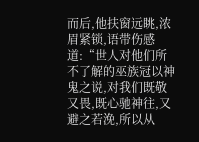而后,他扶窗远眺,浓眉紧锁,语带伤感道:“世人对他们所不了解的巫族冠以神鬼之说,对我们既敬又畏,既心驰神往,又避之若浼,所以从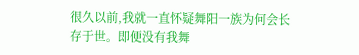很久以前,我就一直怀疑舞阳一族为何会长存于世。即便没有我舞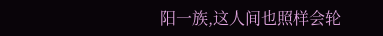阳一族,这人间也照样会轮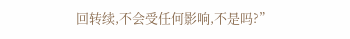回转续,不会受任何影响,不是吗?”